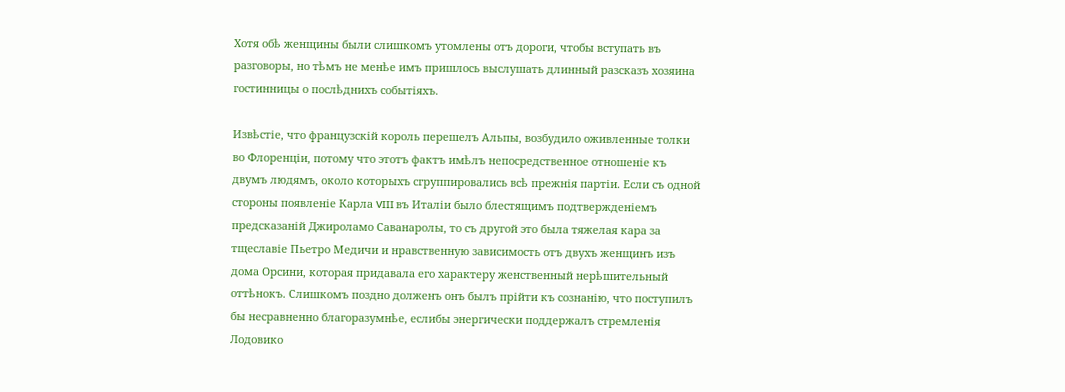Хотя обѣ женщины были слишкомъ утомлены отъ дороги, чтобы вступать въ разговоры, но тѣмъ не менѣе имъ пришлось выслушать длинный разсказъ хозяина гостинницы о послѣднихъ событіяхъ.

Извѣстіе, что французскій король перешелъ Альпы, возбудило оживленные толки во Флоренціи, потому что этотъ фактъ имѣлъ непосредственное отношеніе къ двумъ людямъ, около которыхъ сгруппировались всѣ прежнія партіи. Если съ одной стороны появленіе Карла VIII въ Италіи было блестящимъ подтвержденіемъ предсказаній Джироламо Саванаролы, то съ другой это была тяжелая кара за тщеславіе Пьетро Медичи и нравственную зависимость отъ двухъ женщинъ изъ дома Орсини, которая придавала его характеру женственный нерѣшительный оттѣнокъ. Слишкомъ поздно долженъ онъ былъ прійти къ сознанію, что поступилъ бы несравненно благоразумнѣе, еслибы энергически поддержалъ стремленія Лодовико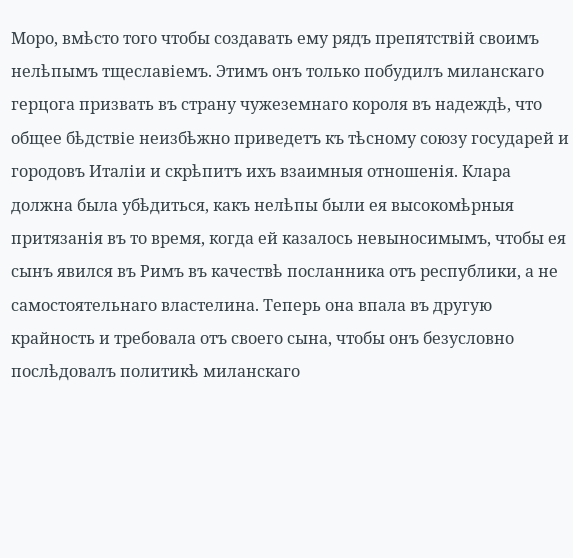Моро, вмѣсто того чтобы создавать ему рядъ препятствій своимъ нелѣпымъ тщеславіемъ. Этимъ онъ только побудилъ миланскаго герцога призвать въ страну чужеземнаго короля въ надеждѣ, что общее бѣдствіе неизбѣжно приведетъ къ тѣсному союзу государей и городовъ Италіи и скрѣпитъ ихъ взаимныя отношенія. Клара должна была убѣдиться, какъ нелѣпы были ея высокомѣрныя притязанія въ то время, когда ей казалось невыносимымъ, чтобы ея сынъ явился въ Римъ въ качествѣ посланника отъ республики, а не самостоятельнаго властелина. Теперь она впала въ другую крайность и требовала отъ своего сына, чтобы онъ безусловно послѣдовалъ политикѣ миланскаго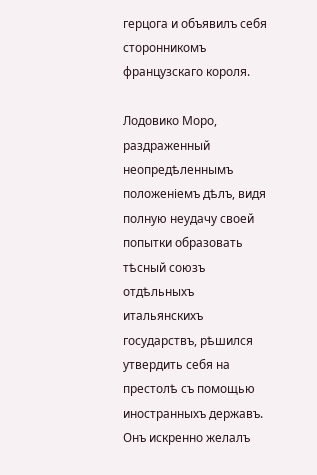герцога и объявилъ себя сторонникомъ французскаго короля.

Лодовико Моро, раздраженный неопредѣленнымъ положеніемъ дѣлъ, видя полную неудачу своей попытки образовать тѣсный союзъ отдѣльныхъ итальянскихъ государствъ, рѣшился утвердить себя на престолѣ съ помощью иностранныхъ державъ. Онъ искренно желалъ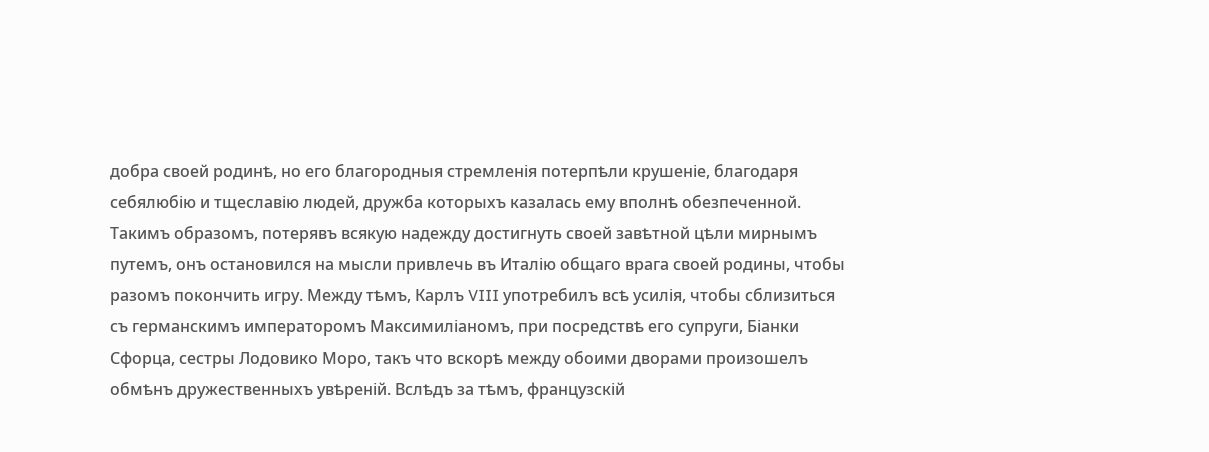добра своей родинѣ, но его благородныя стремленія потерпѣли крушеніе, благодаря себялюбію и тщеславію людей, дружба которыхъ казалась ему вполнѣ обезпеченной. Такимъ образомъ, потерявъ всякую надежду достигнуть своей завѣтной цѣли мирнымъ путемъ, онъ остановился на мысли привлечь въ Италію общаго врага своей родины, чтобы разомъ покончить игру. Между тѣмъ, Карлъ VIII употребилъ всѣ усилія, чтобы сблизиться съ германскимъ императоромъ Максимиліаномъ, при посредствѣ его супруги, Біанки Сфорца, сестры Лодовико Моро, такъ что вскорѣ между обоими дворами произошелъ обмѣнъ дружественныхъ увѣреній. Вслѣдъ за тѣмъ, французскій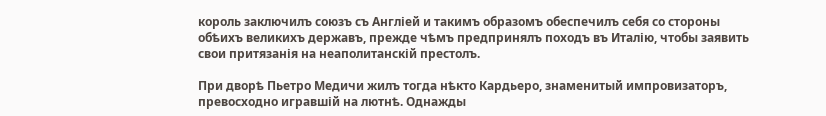король заключилъ союзъ съ Англіей и такимъ образомъ обеспечилъ себя со стороны обѣихъ великихъ державъ, прежде чѣмъ предпринялъ походъ въ Италію, чтобы заявить свои притязанія на неаполитанскій престолъ.

При дворѣ Пьетро Медичи жилъ тогда нѣкто Кардьеро, знаменитый импровизаторъ, превосходно игравшій на лютнѣ. Однажды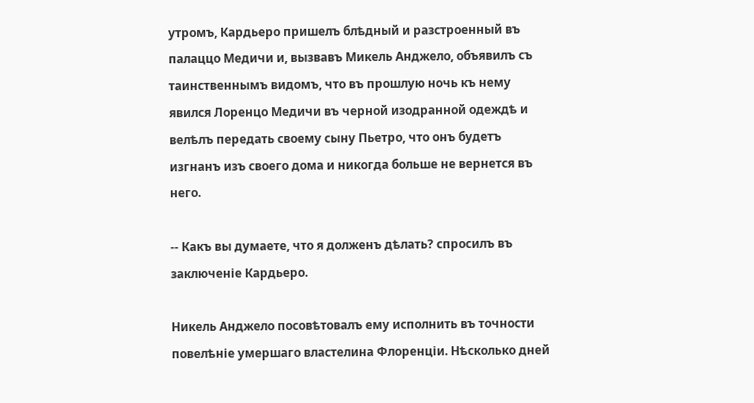утромъ, Кардьеро пришелъ блѣдный и разстроенный въ палаццо Медичи и, вызвавъ Микель Анджело, объявилъ съ таинственнымъ видомъ, что въ прошлую ночь къ нему явился Лоренцо Медичи въ черной изодранной одеждѣ и велѣлъ передать своему сыну Пьетро, что онъ будетъ изгнанъ изъ своего дома и никогда больше не вернется въ него.

-- Какъ вы думаете, что я долженъ дѣлать? спросилъ въ заключеніе Кардьеро.

Никель Анджело посовѣтовалъ ему исполнить въ точности повелѣніе умершаго властелина Флоренціи. Нѣсколько дней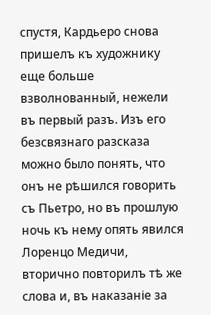спустя, Кардьеро снова пришелъ къ художнику еще больше взволнованный, нежели въ первый разъ. Изъ его безсвязнаго разсказа можно было понять, что онъ не рѣшился говорить съ Пьетро, но въ прошлую ночь къ нему опять явился Лоренцо Медичи, вторично повторилъ тѣ же слова и, въ наказаніе за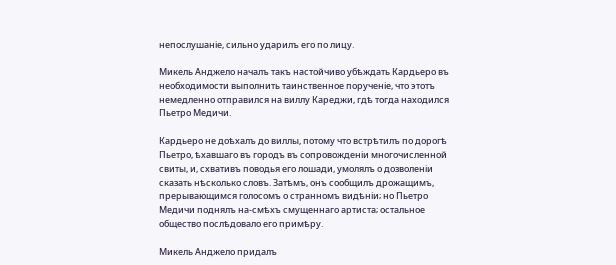непослушаніе, сильно ударилъ его по лицу.

Микель Анджело началъ такъ настойчиво убѣждать Кардьеро въ необходимости выполнить таинственное порученіе, что этотъ немедленно отправился на виллу Кареджи, гдѣ тогда находился Пьетро Медичи.

Кардьеро не доѣхалъ до виллы, потому что встрѣтилъ по дорогѣ Пьетро, ѣхавшаго въ городъ въ сопровожденіи многочисленной свиты, и, схвативъ поводья его лошади, умолялъ о дозволеніи сказать нѣсколько словъ. Затѣмъ, онъ сообщилъ дрожащимъ, прерывающимся голосомъ о странномъ видѣніи; но Пьетро Медичи поднялъ на-смѣхъ смущеннаго артиста; остальное общество послѣдовало его примѣру.

Микель Анджело придалъ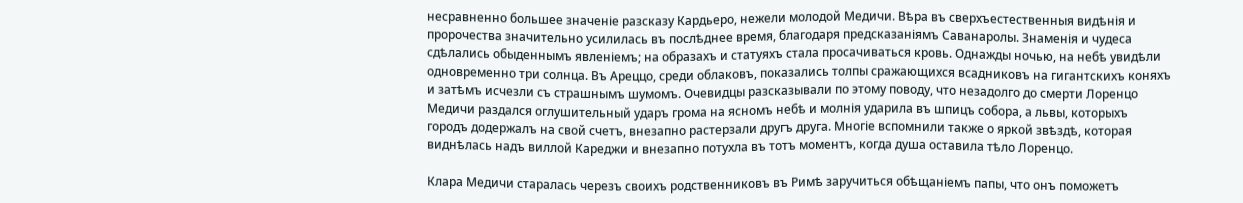несравненно большее значеніе разсказу Кардьеро, нежели молодой Медичи. Вѣра въ сверхъестественныя видѣнія и пророчества значительно усилилась въ послѣднее время, благодаря предсказаніямъ Саванаролы. Знаменія и чудеса сдѣлались обыденнымъ явленіемъ; на образахъ и статуяхъ стала просачиваться кровь. Однажды ночью, на небѣ увидѣли одновременно три солнца. Въ Ареццо, среди облаковъ, показались толпы сражающихся всадниковъ на гигантскихъ коняхъ и затѣмъ исчезли съ страшнымъ шумомъ. Очевидцы разсказывали по этому поводу, что незадолго до смерти Лоренцо Медичи раздался оглушительный ударъ грома на ясномъ небѣ и молнія ударила въ шпицъ собора, а львы, которыхъ городъ додержалъ на свой счетъ, внезапно растерзали другъ друга. Многіе вспомнили также о яркой звѣздѣ, которая виднѣлась надъ виллой Кареджи и внезапно потухла въ тотъ моментъ, когда душа оставила тѣло Лоренцо.

Клара Медичи старалась черезъ своихъ родственниковъ въ Римѣ заручиться обѣщаніемъ папы, что онъ поможетъ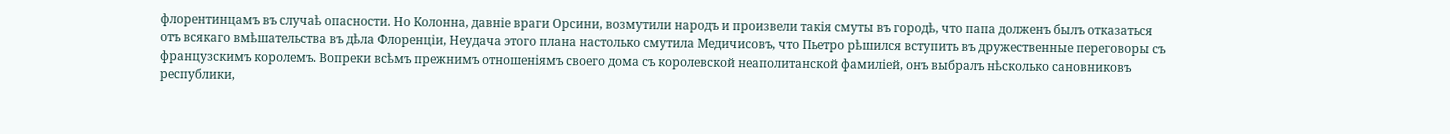флорентинцамъ въ случаѣ опасности. Но Колонна, давніе враги Орсини, возмутили народъ и произвели такія смуты въ городѣ, что папа долженъ былъ отказаться отъ всякаго вмѣшательства въ дѣла Флоренціи, Неудача этого плана настолько смутила Медичисовъ, что Пьетро рѣшился вступить въ дружественные переговоры съ французскимъ королемъ. Вопреки всѣмъ прежнимъ отношеніямъ своего дома съ королевской неаполитанской фамиліей, онъ выбралъ нѣсколько сановниковъ республики,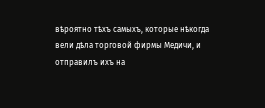вѣроятно тѣхъ самыхъ, которые нѣкогда вели дѣла торговой фирмы Медичи, и отправилъ ихъ на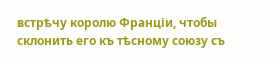встрѣчу королю Франціи, чтобы склонить его къ тѣсному союзу съ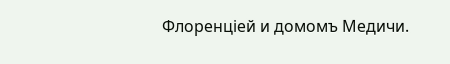Флоренціей и домомъ Медичи.